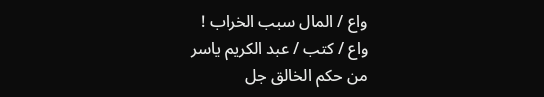واع / المال سبب الخراب !
واع / كتب / عبد الكريم ياسر
من حكم الخالق جل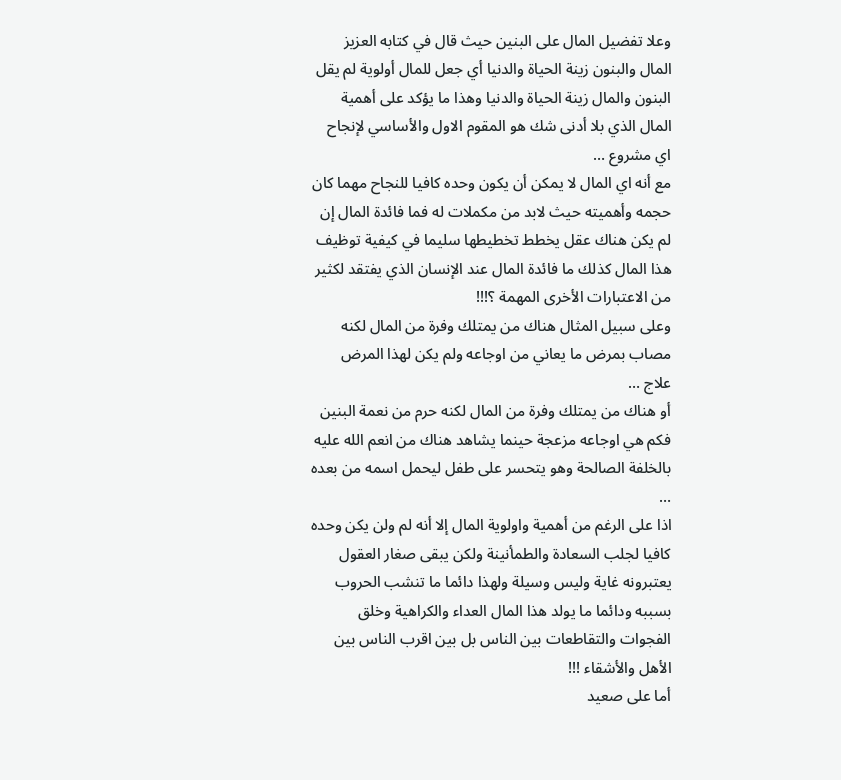وعلا تفضيل المال على البنين حيث قال في كتابه العزيز المال والبنون زينة الحياة والدنيا أي جعل للمال أولوية لم يقل البنون والمال زينة الحياة والدنيا وهذا ما يؤكد على أهمية المال الذي بلا أدنى شك هو المقوم الاول والأساسي لإنجاح اي مشروع …
مع أنه اي المال لا يمكن أن يكون وحده كافيا للنجاح مهما كان حجمه وأهميته حيث لابد من مكملات له فما فائدة المال إن لم يكن هناك عقل يخطط تخطيطها سليما في كيفية توظيف هذا المال كذلك ما فائدة المال عند الإنسان الذي يفتقد لكثير من الاعتبارات الأخرى المهمة ؟!!!
وعلى سبيل المثال هناك من يمتلك وفرة من المال لكنه مصاب بمرض ما يعاني من اوجاعه ولم يكن لهذا المرض علاج …
أو هناك من يمتلك وفرة من المال لكنه حرم من نعمة البنين فكم هي اوجاعه مزعجة حينما يشاهد هناك من انعم الله عليه بالخلفة الصالحة وهو يتحسر على طفل ليحمل اسمه من بعده …
اذا على الرغم من أهمية واولوية المال إلا أنه لم ولن يكن وحده كافيا لجلب السعادة والطمأنينة ولكن يبقى صغار العقول يعتبرونه غاية وليس وسيلة ولهذا دائما ما تنشب الحروب بسببه ودائما ما يولد هذا المال العداء والكراهية وخلق الفجوات والتقاطعات بين الناس بل بين اقرب الناس بين الأهل والأشقاء !!!
أما على صعيد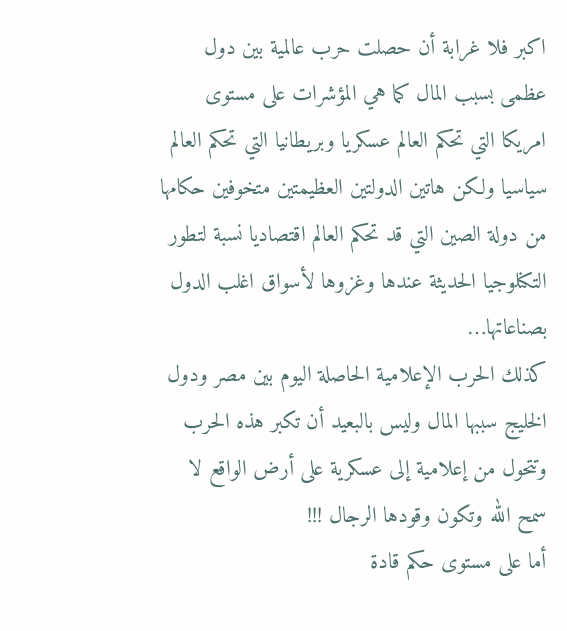اكبر فلا غرابة أن حصلت حرب عالمية بين دول عظمى بسبب المال كما هي المؤشرات على مستوى امريكا التي تحكم العالم عسكريا وبريطانيا التي تحكم العالم سياسيا ولكن هاتين الدولتين العظيمتين متخوفين حكامها من دولة الصين التي قد تحكم العالم اقتصاديا نسبة لتطور التكنلوجيا الحديثة عندها وغزوها لأسواق اغلب الدول بصناعاتها…
كذلك الحرب الإعلامية الحاصلة اليوم بين مصر ودول الخليج سببها المال وليس بالبعيد أن تكبر هذه الحرب وتتحول من إعلامية إلى عسكرية على أرض الواقع لا سمح الله وتكون وقودها الرجال !!!
أما على مستوى حكم قادة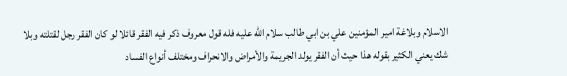الاسلام وبلاغة امير المؤمنين علي بن ابي طالب سلام الله عليه فله قول معروف ذكر فيه الفقر قائلا لو كان الفقر رجل لقتلته وبلا شك يعني الكثير بقوله هذا حيث أن الفقر يولد الجريمة والأمراض والانحراف ومختلف أنواع الفساد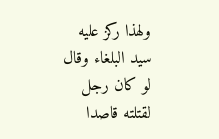ولهذا ركز عليه سيد البلغاء وقال لو كان رجل لقتلته قاصدا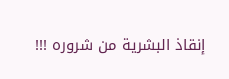إنقاذ البشرية من شروره !!!